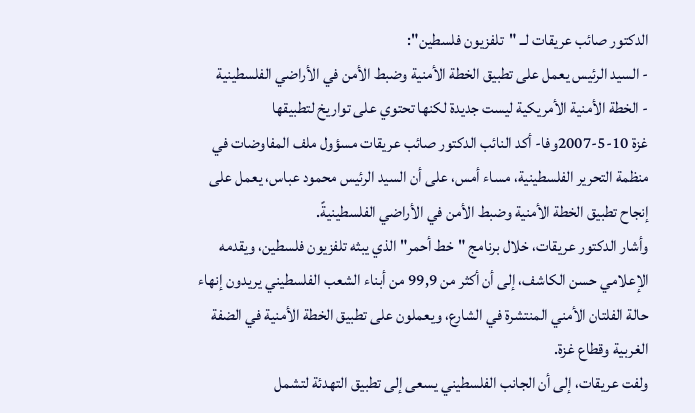الدكتور صائب عريقات لــ "تلفزيون فلسطين":
- السيد الرئيس يعمل على تطبيق الخطة الأمنية وضبط الأمن في الأراضي الفلسطينية
- الخطة الأمنية الأمريكية ليست جديدة لكنها تحتوي على تواريخ لتطبيقها
غزة 10-5-2007وفا- أكد النائب الدكتور صائب عريقات مسؤول ملف المفاوضات في منظمة التحرير الفلسطينية، مساء أمس، على أن السيد الرئيس محمود عباس، يعمل على إنجاح تطبيق الخطة الأمنية وضبط الأمن في الأراضي الفلسطينيةً.
وأشار الدكتور عريقات، خلال برنامج "خط أحمر" الذي يبثه تلفزيون فلسطين، ويقدمه الإعلامي حسن الكاشف، إلى أن أكثر من 99,9 من أبناء الشعب الفلسطيني يريدون إنهاء حالة الفلتان الأمني المنتشرة في الشارع، ويعملون على تطبيق الخطة الأمنية في الضفة الغربية وقطاع غزة.
ولفت عريقات، إلى أن الجانب الفلسطيني يسعى إلى تطبيق التهدئة لتشمل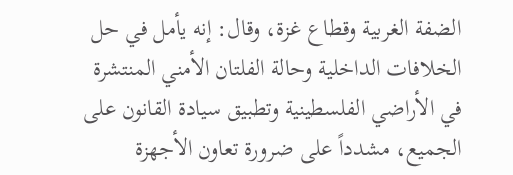الضفة الغربية وقطاع غزة، وقال: إنه يأمل في حل الخلافات الداخلية وحالة الفلتان الأمني المنتشرة في الأراضي الفلسطينية وتطبيق سيادة القانون على الجميع، مشدداً على ضرورة تعاون الأجهزة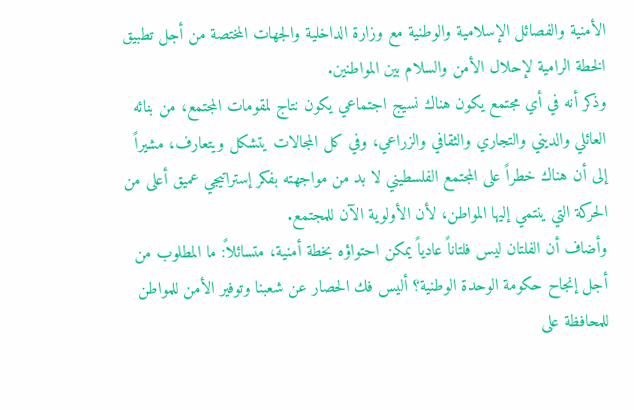الأمنية والفصائل الإسلامية والوطنية مع وزارة الداخلية والجهات المختصة من أجل تطبيق الخطة الرامية لإحلال الأمن والسلام بين المواطنين.
وذكر أنه في أي مجتمع يكون هناك نسيج اجتماعي يكون نتاج لمقومات المجتمع، من بنائه العائلي والديني والتجاري والثقافي والزراعي، وفي كل المجالات يتشكل ويتعارف، مشيراً إلى أن هناك خطراً على المجتمع الفلسطيني لا بد من مواجهته بفكر إستراتيجي عميق أعلى من الحركة التي ينتمي إليها المواطن، لأن الأولوية الآن للمجتمع.
وأضاف أن الفلتان ليس فلتاناً عادياً يمكن احتواؤه بخطة أمنية، متسائلاً: ما المطلوب من أجل إنجاح حكومة الوحدة الوطنية؟ أليس فك الحصار عن شعبنا وتوفير الأمن للمواطن للمحافظة على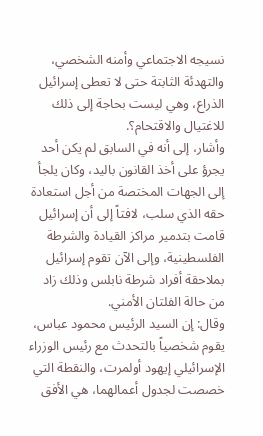نسيجه الاجتماعي وأمنه الشخصي، والتهدئة الثابتة حتى لا تعطى إسرائيل الذراع، وهي ليست بحاجة إلى ذلك للاغتيال والاقتحام؟.
وأشار، إلى أنه في السابق لم يكن أحد يجرؤ على أخذ القانون باليد، وكان يلجأ إلى الجهات المختصة من أجل استعادة حقه الذي سلب، لافتاً إلى أن إسرائيل قامت بتدمير مراكز القيادة والشرطة الفلسطينية، وإلى الآن تقوم إسرائيل بملاحقة أفراد شرطة نابلس وذلك زاد من حالة الفلتان الأمني.
وقال: إن السيد الرئيس محمود عباس، يقوم شخصياً بالتحدث مع رئيس الوزراء الإسرائيلي إيهود أولمرت، والنقطة التي خصصت لجدول أعمالهما، هي الأفق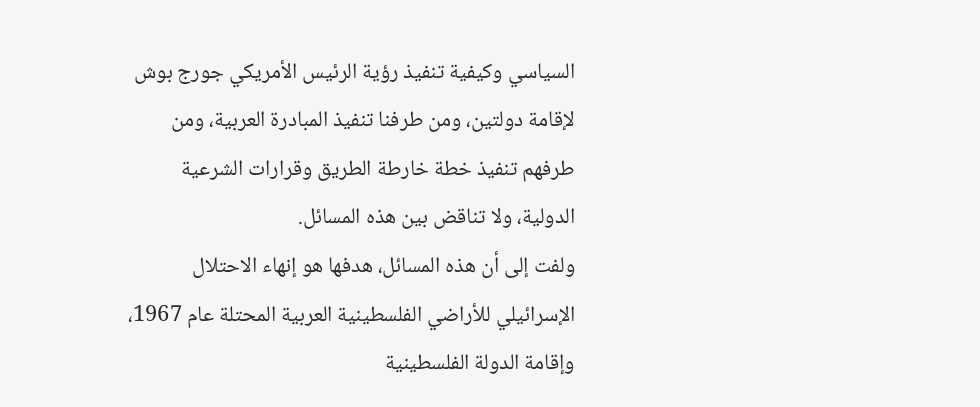السياسي وكيفية تنفيذ رؤية الرئيس الأمريكي جورج بوش لإقامة دولتين، ومن طرفنا تنفيذ المبادرة العربية، ومن طرفهم تنفيذ خطة خارطة الطريق وقرارات الشرعية الدولية، ولا تناقض بين هذه المسائل.
ولفت إلى أن هذه المسائل، هدفها هو إنهاء الاحتلال الإسرائيلي للأراضي الفلسطينية العربية المحتلة عام 1967، وإقامة الدولة الفلسطينية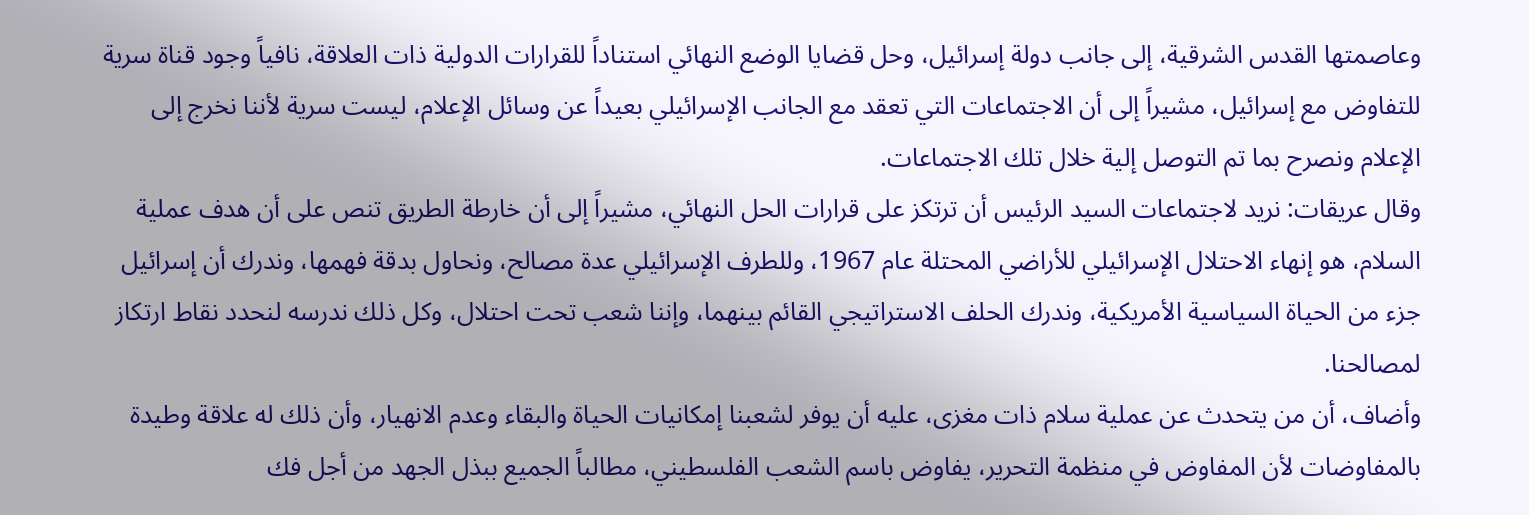وعاصمتها القدس الشرقية، إلى جانب دولة إسرائيل، وحل قضايا الوضع النهائي استناداً للقرارات الدولية ذات العلاقة، نافياً وجود قناة سرية للتفاوض مع إسرائيل، مشيراً إلى أن الاجتماعات التي تعقد مع الجانب الإسرائيلي بعيداً عن وسائل الإعلام، ليست سرية لأننا نخرج إلى الإعلام ونصرح بما تم التوصل إلية خلال تلك الاجتماعات.
وقال عريقات: نريد لاجتماعات السيد الرئيس أن ترتكز على قرارات الحل النهائي، مشيراً إلى أن خارطة الطريق تنص على أن هدف عملية السلام، هو إنهاء الاحتلال الإسرائيلي للأراضي المحتلة عام 1967، وللطرف الإسرائيلي عدة مصالح، ونحاول بدقة فهمها، وندرك أن إسرائيل جزء من الحياة السياسية الأمريكية، وندرك الحلف الاستراتيجي القائم بينهما، وإننا شعب تحت احتلال، وكل ذلك ندرسه لنحدد نقاط ارتكاز لمصالحنا.
وأضاف، أن من يتحدث عن عملية سلام ذات مغزى، عليه أن يوفر لشعبنا إمكانيات الحياة والبقاء وعدم الانهيار، وأن ذلك له علاقة وطيدة بالمفاوضات لأن المفاوض في منظمة التحرير، يفاوض باسم الشعب الفلسطيني، مطالباً الجميع ببذل الجهد من أجل فك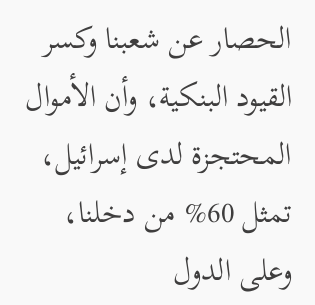الحصار عن شعبنا وكسر القيود البنكية، وأن الأموال المحتجزة لدى إسرائيل، تمثل 60% من دخلنا، وعلى الدول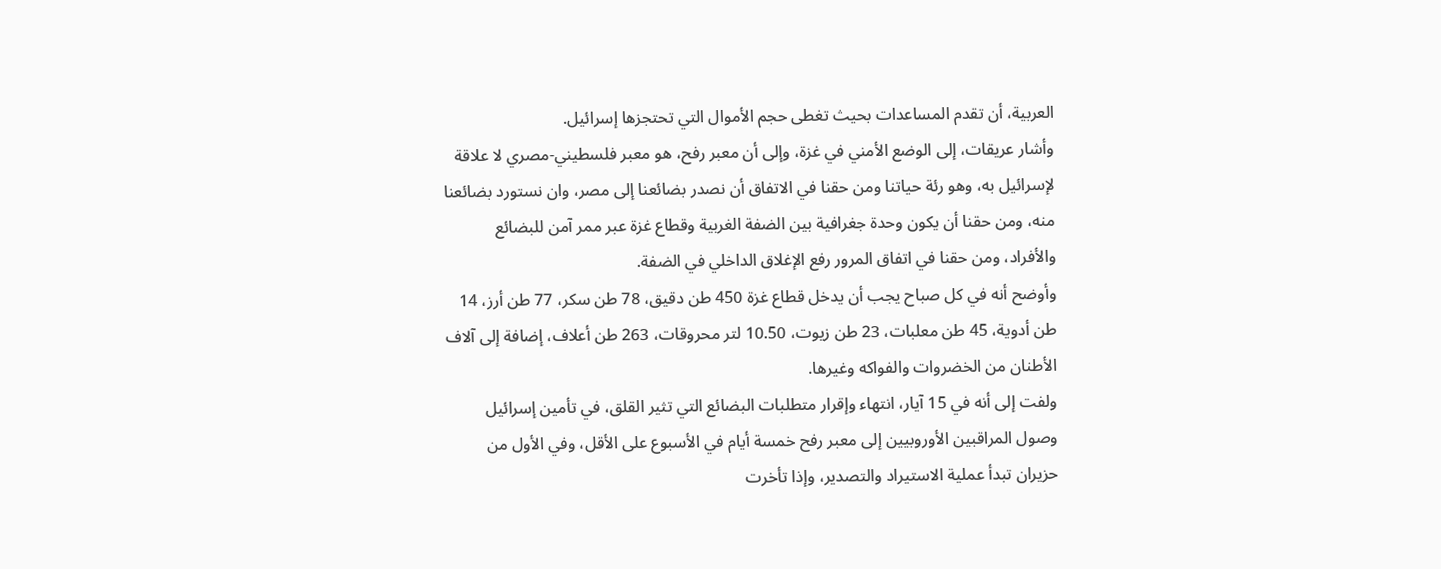العربية، أن تقدم المساعدات بحيث تغطى حجم الأموال التي تحتجزها إسرائيل.
وأشار عريقات، إلى الوضع الأمني في غزة، وإلى أن معبر رفح، هو معبر فلسطيني-مصري لا علاقة لإسرائيل به، وهو رئة حياتنا ومن حقنا في الاتفاق أن نصدر بضائعنا إلى مصر، وان نستورد بضائعنا منه، ومن حقنا أن يكون وحدة جغرافية بين الضفة الغربية وقطاع غزة عبر ممر آمن للبضائع والأفراد، ومن حقنا في اتفاق المرور رفع الإغلاق الداخلي في الضفة.
وأوضح أنه في كل صباح يجب أن يدخل قطاع غزة 450 طن دقيق، 78 طن سكر، 77 طن أرز، 14 طن أدوية، 45 طن معلبات، 23 طن زيوت، 10.50 لتر محروقات، 263 طن أعلاف، إضافة إلى آلاف الأطنان من الخضروات والفواكه وغيرها.
ولفت إلى أنه في 15 آيار، انتهاء وإقرار متطلبات البضائع التي تثير القلق، في تأمين إسرائيل وصول المراقبين الأوروبيين إلى معبر رفح خمسة أيام في الأسبوع على الأقل، وفي الأول من حزيران تبدأ عملية الاستيراد والتصدير، وإذا تأخرت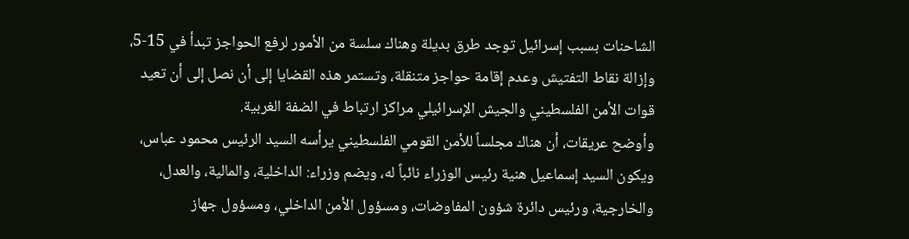الشاحنات بسبب إسرائيل توجد طرق بديلة وهناك سلسة من الأمور لرفع الحواجز تبدأ في 15-5، وإزالة نقاط التفتيش وعدم إقامة حواجز متنقلة، وتستمر هذه القضايا إلى أن نصل إلى أن تعيد قوات الأمن الفلسطيني والجيش الإسرائيلي مراكز ارتباط في الضفة الغربية.
وأوضح عريقات، أن هناك مجلساً للأمن القومي الفلسطيني يرأسه السيد الرئيس محمود عباس، ويكون السيد إسماعيل هنية رئيس الوزراء نائباً له، ويضم وزراء: الداخلية، والمالية، والعدل، والخارجية، ورئيس دائرة شؤون المفاوضات، ومسؤول الأمن الداخلي، ومسؤول جهاز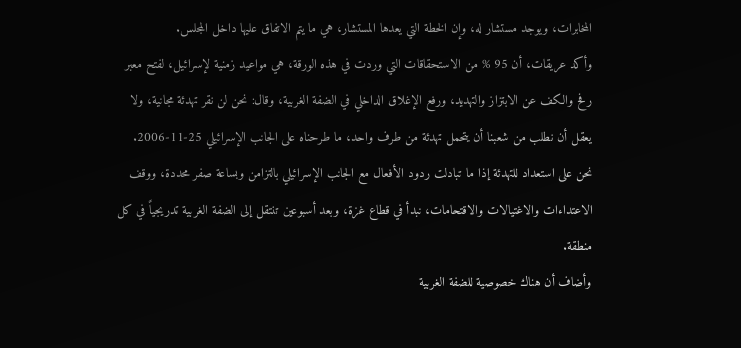المخابرات، ويوجد مستشار له، وإن الخطة التي يعدها المستشار، هي ما يتم الاتفاق عليها داخل المجلس.
وأكد عريقات، أن 95 % من الاستحقاقات التي وردت في هذه الورقة، هي مواعيد زمنية لإسرائيل، لفتح معبر رفح والكف عن الابتزاز والتهديد، ورفع الإغلاق الداخلي في الضفة الغربية، وقال: نحن لن نقر تهدئة مجانية، ولا يعقل أن نطلب من شعبنا أن يتحمل تهدئة من طرف واحد، ما طرحناه على الجانب الإسرائيلي 25-11-2006.
نحن على استعداد للتهدئة إذا ما تبادلت ردود الأفعال مع الجانب الإسرائيلي بالتزامن وبساعة صفر محددة، ووقف الاعتداءات والاغتيالات والاقتحامات، نبدأ في قطاع غزة، وبعد أسبوعين تنتقل إلى الضفة الغربية تدريجياً في كل منطقة.
وأضاف أن هناك خصوصية للضفة الغربية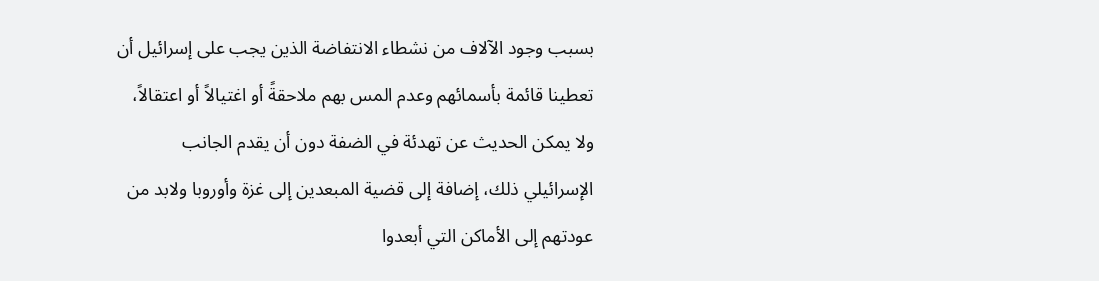بسبب وجود الآلاف من نشطاء الانتفاضة الذين يجب على إسرائيل أن تعطينا قائمة بأسمائهم وعدم المس بهم ملاحقةً أو اغتيالاً أو اعتقالاً، ولا يمكن الحديث عن تهدئة في الضفة دون أن يقدم الجانب الإسرائيلي ذلك، إضافة إلى قضية المبعدين إلى غزة وأوروبا ولابد من عودتهم إلى الأماكن التي أبعدوا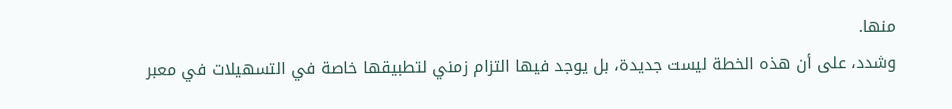منها.
وشدد، على أن هذه الخطة ليست جديدة، بل يوجد فيها التزام زمني لتطبيقها خاصة في التسهيلات في معبر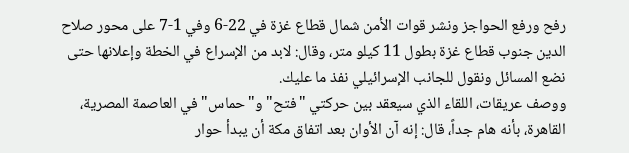رفح ورفع الحواجز ونشر قوات الأمن شمال قطاع غزة في 22-6 وفي 1-7 على محور صلاح الدين جنوب قطاع غزة بطول 11 كيلو متر، وقال: لابد من الإسراع في الخطة وإعلانها حتى نضع المسائل ونقول للجانب الإسرائيلي نفذ ما عليك.
ووصف عريقات، اللقاء الذي سيعقد بين حركتي "فتح" و"حماس" في العاصمة المصرية، القاهرة، بأنه هام جداً، قال: إنه آن الأوان بعد اتفاق مكة أن يبدأ حوار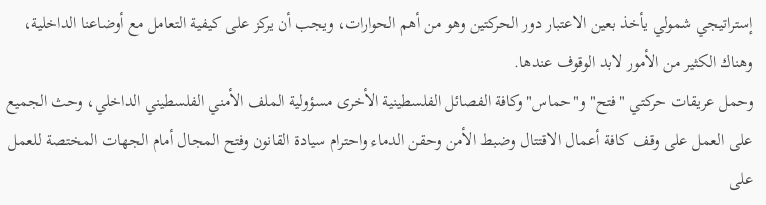إستراتيجي شمولي يأخذ بعين الاعتبار دور الحركتين وهو من أهم الحوارات، ويجب أن يركز على كيفية التعامل مع أوضاعنا الداخلية، وهناك الكثير من الأمور لابد الوقوف عندها.
وحمل عريقات حركتي "فتح" و"حماس" وكافة الفصائل الفلسطينية الأخرى مسؤولية الملف الأمني الفلسطيني الداخلي، وحث الجميع على العمل على وقف كافة أعمال الاقتتال وضبط الأمن وحقن الدماء واحترام سيادة القانون وفتح المجال أمام الجهات المختصة للعمل على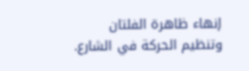إنهاء ظاهرة الفلتان وتنظيم الحركة في الشارع.